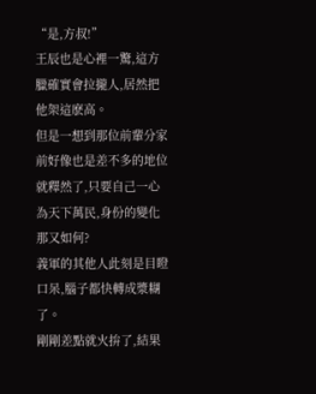“是,方叔!”
王辰也是心裡一驚,這方臘確實會拉攏人,居然把他架這麽高。
但是一想到那位前輩分家前好像也是差不多的地位就釋然了,只要自己一心為天下萬民,身份的變化那又如何?
義軍的其他人此刻是目瞪口呆,腦子都快轉成漿糊了。
剛剛差點就火拚了,結果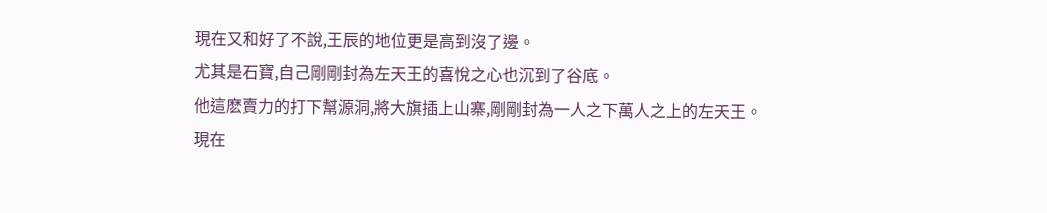現在又和好了不說,王辰的地位更是高到沒了邊。
尤其是石寶,自己剛剛封為左天王的喜悅之心也沉到了谷底。
他這麽賣力的打下幫源洞,將大旗插上山寨,剛剛封為一人之下萬人之上的左天王。
現在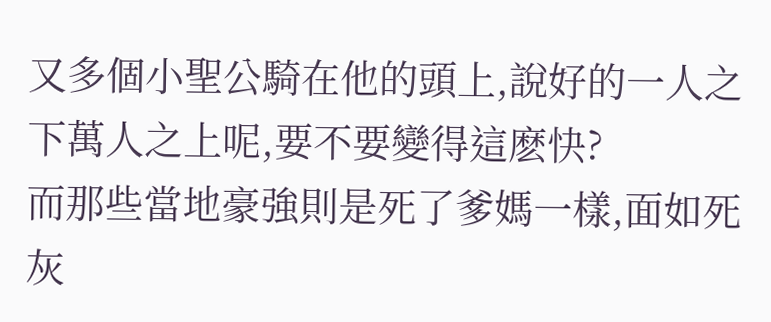又多個小聖公騎在他的頭上,說好的一人之下萬人之上呢,要不要變得這麽快?
而那些當地豪強則是死了爹媽一樣,面如死灰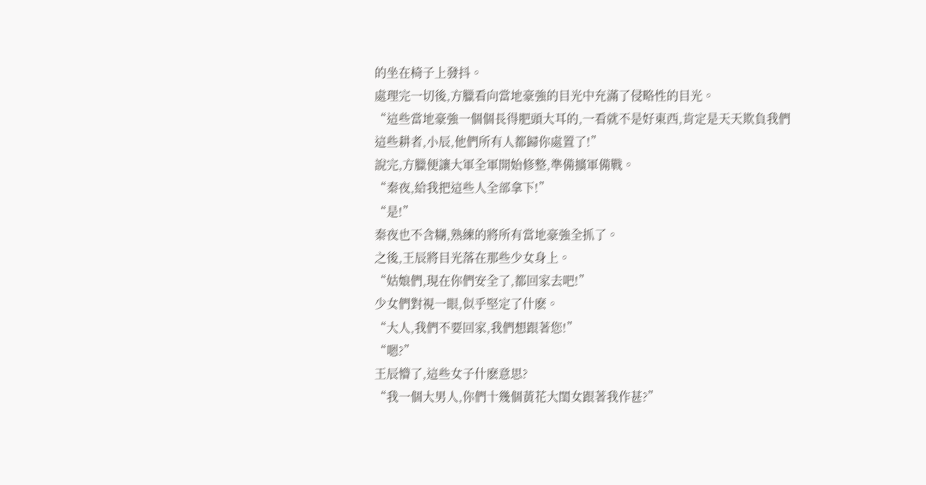的坐在椅子上發抖。
處理完一切後,方臘看向當地豪強的目光中充滿了侵略性的目光。
“這些當地豪強一個個長得肥頭大耳的,一看就不是好東西,肯定是天天欺負我們這些耕者,小辰,他們所有人都歸你處置了!”
說完,方臘便讓大軍全軍開始修整,準備擴軍備戰。
“秦夜,給我把這些人全部拿下!”
“是!”
秦夜也不含糊,熟練的將所有當地豪強全抓了。
之後,王辰將目光落在那些少女身上。
“姑娘們,現在你們安全了,都回家去吧!”
少女們對視一眼,似乎堅定了什麽。
“大人,我們不要回家,我們想跟著您!”
“嗯?”
王辰懵了,這些女子什麽意思?
“我一個大男人,你們十幾個黃花大閨女跟著我作甚?”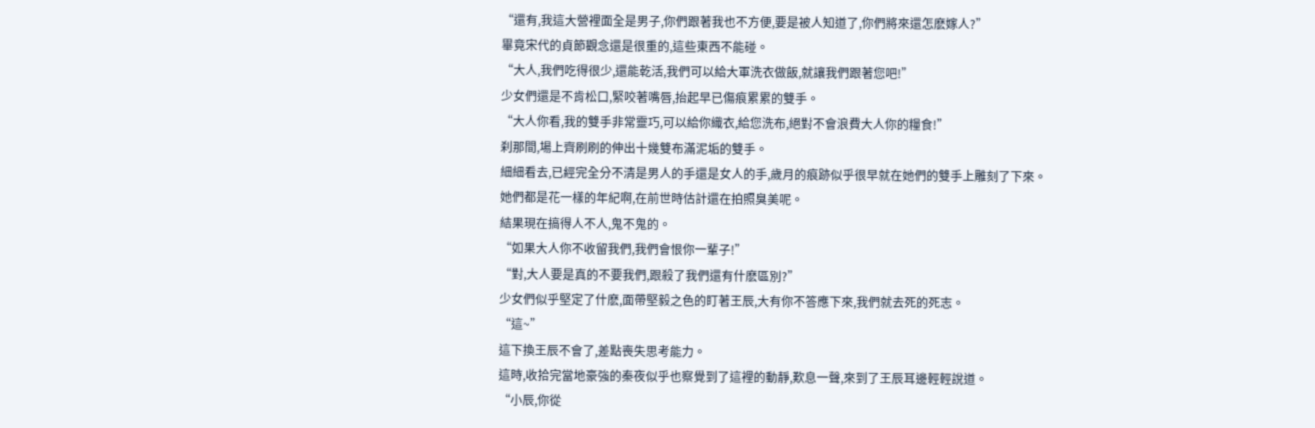“還有,我這大營裡面全是男子,你們跟著我也不方便,要是被人知道了,你們將來還怎麽嫁人?”
畢竟宋代的貞節觀念還是很重的,這些東西不能碰。
“大人,我們吃得很少,還能乾活,我們可以給大軍洗衣做飯,就讓我們跟著您吧!”
少女們還是不肯松口,緊咬著嘴唇,抬起早已傷痕累累的雙手。
“大人你看,我的雙手非常靈巧,可以給你織衣,給您洗布,絕對不會浪費大人你的糧食!”
刹那間,場上齊刷刷的伸出十幾雙布滿泥垢的雙手。
細細看去,已經完全分不清是男人的手還是女人的手,歲月的痕跡似乎很早就在她們的雙手上雕刻了下來。
她們都是花一樣的年紀啊,在前世時估計還在拍照臭美呢。
結果現在搞得人不人,鬼不鬼的。
“如果大人你不收留我們,我們會恨你一輩子!”
“對,大人要是真的不要我們,跟殺了我們還有什麽區別?”
少女們似乎堅定了什麽,面帶堅毅之色的盯著王辰,大有你不答應下來,我們就去死的死志。
“這~”
這下換王辰不會了,差點喪失思考能力。
這時,收拾完當地豪強的秦夜似乎也察覺到了這裡的動靜,歎息一聲,來到了王辰耳邊輕輕說道。
“小辰,你從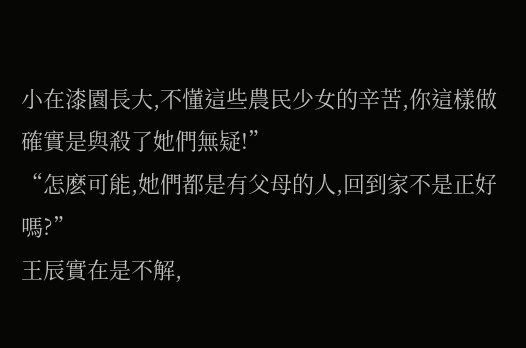小在漆園長大,不懂這些農民少女的辛苦,你這樣做確實是與殺了她們無疑!”
“怎麽可能,她們都是有父母的人,回到家不是正好嗎?”
王辰實在是不解,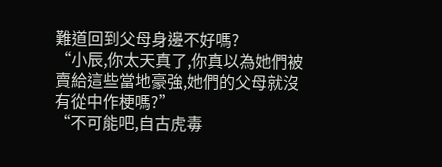難道回到父母身邊不好嗎?
“小辰,你太天真了,你真以為她們被賣給這些當地豪強,她們的父母就沒有從中作梗嗎?”
“不可能吧,自古虎毒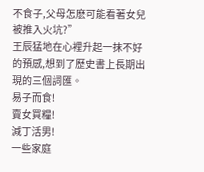不食子,父母怎麽可能看著女兒被推入火坑?”
王辰猛地在心裡升起一抹不好的預感,想到了歷史書上長期出現的三個詞匯。
易子而食!
賣女買糧!
減丁活男!
一些家庭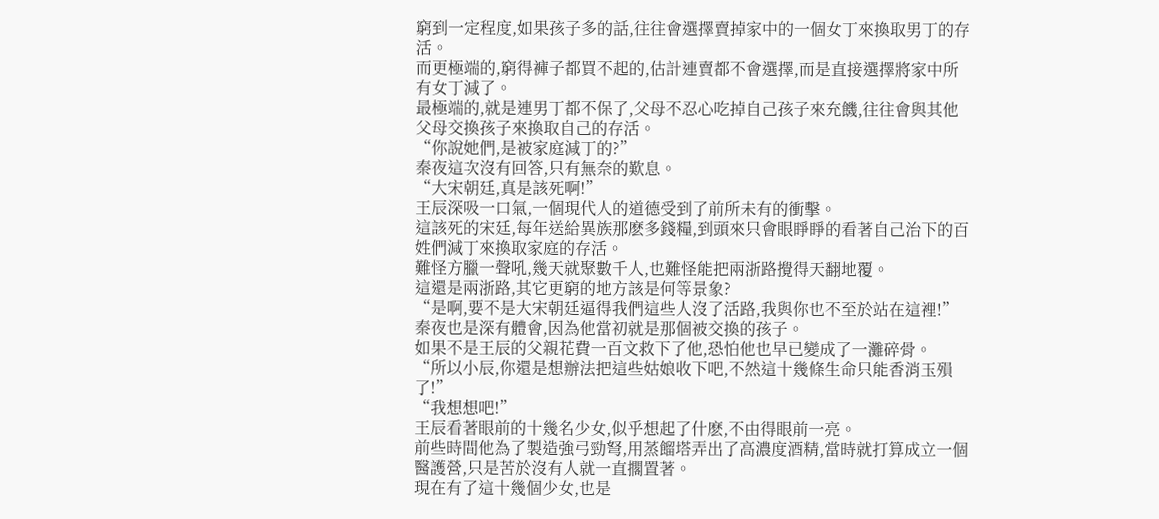窮到一定程度,如果孩子多的話,往往會選擇賣掉家中的一個女丁來換取男丁的存活。
而更極端的,窮得褲子都買不起的,估計連賣都不會選擇,而是直接選擇將家中所有女丁減了。
最極端的,就是連男丁都不保了,父母不忍心吃掉自己孩子來充饑,往往會與其他父母交換孩子來換取自己的存活。
“你說她們,是被家庭減丁的?”
秦夜這次沒有回答,只有無奈的歎息。
“大宋朝廷,真是該死啊!”
王辰深吸一口氣,一個現代人的道德受到了前所未有的衝擊。
這該死的宋廷,每年送給異族那麽多錢糧,到頭來只會眼睜睜的看著自己治下的百姓們減丁來換取家庭的存活。
難怪方臘一聲吼,幾天就聚數千人,也難怪能把兩浙路攪得天翻地覆。
這還是兩浙路,其它更窮的地方該是何等景象?
“是啊,要不是大宋朝廷逼得我們這些人沒了活路,我與你也不至於站在這裡!”
秦夜也是深有體會,因為他當初就是那個被交換的孩子。
如果不是王辰的父親花費一百文救下了他,恐怕他也早已變成了一灘碎骨。
“所以小辰,你還是想辦法把這些姑娘收下吧,不然這十幾條生命只能香消玉殞了!”
“我想想吧!”
王辰看著眼前的十幾名少女,似乎想起了什麽,不由得眼前一亮。
前些時間他為了製造強弓勁弩,用蒸餾塔弄出了高濃度酒精,當時就打算成立一個醫護營,只是苦於沒有人就一直擱置著。
現在有了這十幾個少女,也是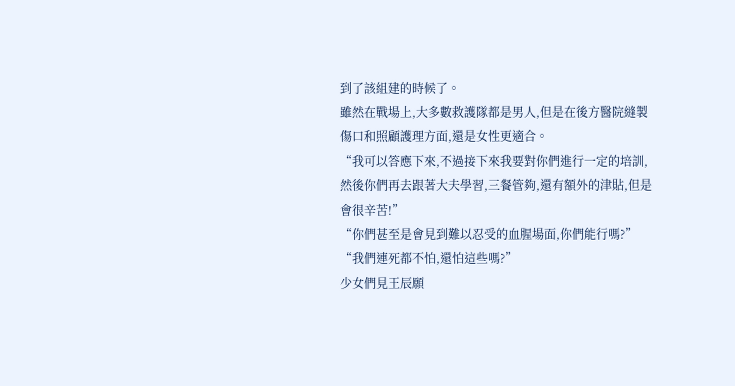到了該組建的時候了。
雖然在戰場上,大多數救護隊都是男人,但是在後方醫院縫製傷口和照顧護理方面,還是女性更適合。
“我可以答應下來,不過接下來我要對你們進行一定的培訓,然後你們再去跟著大夫學習,三餐管夠,還有額外的津貼,但是會很辛苦!”
“你們甚至是會見到難以忍受的血腥場面,你們能行嗎?”
“我們連死都不怕,還怕這些嗎?”
少女們見王辰願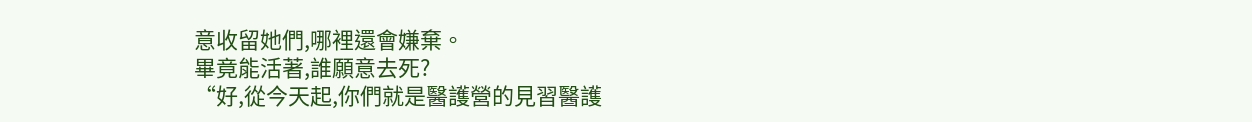意收留她們,哪裡還會嫌棄。
畢竟能活著,誰願意去死?
“好,從今天起,你們就是醫護營的見習醫護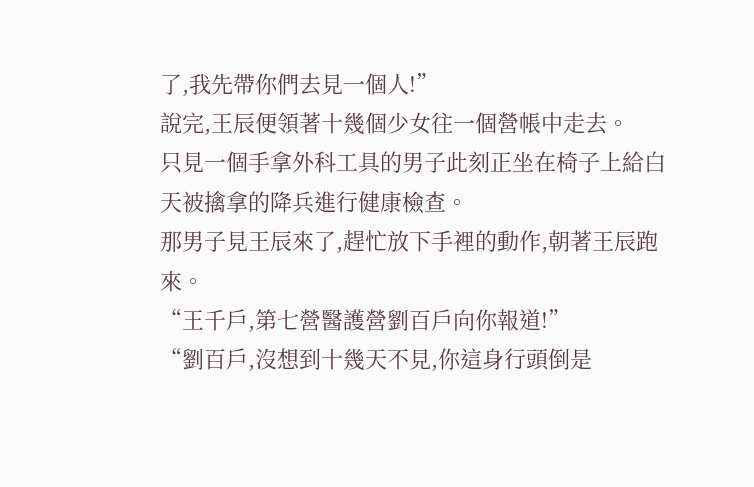了,我先帶你們去見一個人!”
說完,王辰便領著十幾個少女往一個營帳中走去。
只見一個手拿外科工具的男子此刻正坐在椅子上給白天被擒拿的降兵進行健康檢查。
那男子見王辰來了,趕忙放下手裡的動作,朝著王辰跑來。
“王千戶,第七營醫護營劉百戶向你報道!”
“劉百戶,沒想到十幾天不見,你這身行頭倒是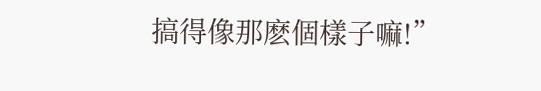搞得像那麽個樣子嘛!”